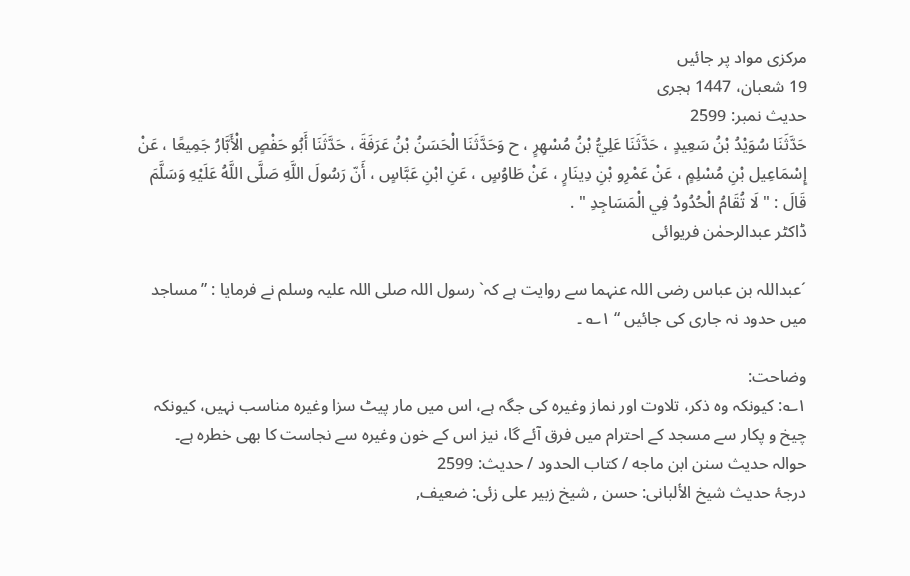مرکزی مواد پر جائیں
19 شعبان، 1447 ہجری
حدیث نمبر: 2599
حَدَّثَنَا سُوَيْدُ بْنُ سَعِيدٍ ، حَدَّثَنَا عَلِيُّ بْنُ مُسْهِرٍ ، ح وَحَدَّثَنَا الْحَسَنُ بْنُ عَرَفَةَ ، حَدَّثَنَا أَبُو حَفْصٍ الْأَبَّارُ جَمِيعًا ، عَنْ إِسْمَاعِيل بْنِ مُسْلِمٍ ، عَنْ عَمْرِو بْنِ دِينَارٍ ، عَنْ طَاوُسٍ ، عَنِ ابْنِ عَبَّاسٍ ، أَنّ رَسُولَ اللَّهِ صَلَّى اللَّهُ عَلَيْهِ وَسَلَّمَ قَالَ : " لَا تُقَامُ الْحُدُودُ فِي الْمَسَاجِدِ " .
ڈاکٹر عبدالرحمٰن فریوائی

´عبداللہ بن عباس رضی اللہ عنہما سے روایت ہے کہ` رسول اللہ صلی اللہ علیہ وسلم نے فرمایا : ” مساجد میں حدود نہ جاری کی جائیں “ ۱؎ ۔

وضاحت:
۱؎: کیونکہ وہ ذکر، تلاوت اور نماز وغیرہ کی جگہ ہے، اس میں مار پیٹ سزا وغیرہ مناسب نہیں، کیونکہ چیخ و پکار سے مسجد کے احترام میں فرق آئے گا، نیز اس کے خون وغیرہ سے نجاست کا بھی خطرہ ہے۔
حوالہ حدیث سنن ابن ماجه / كتاب الحدود / حدیث: 2599
درجۂ حدیث شیخ الألبانی: حسن , شیخ زبیر علی زئی: ضعيف,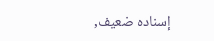إسناده ضعيف,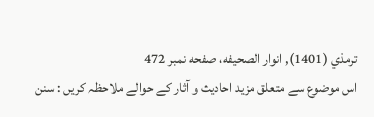ترمذي (1401), انوار الصحيفه، صفحه نمبر 472
اس موضوع سے متعلق مزید احادیث و آثار کے حوالے ملاحظہ کریں : سنن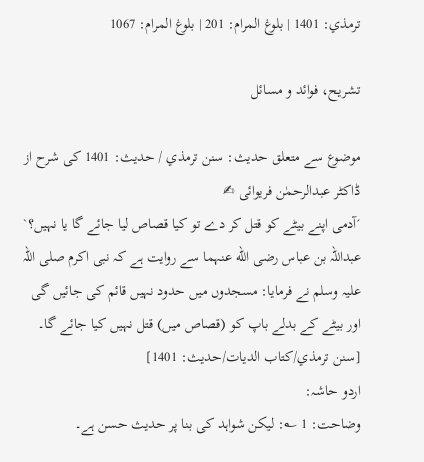ترمذي: 1401 | بلوغ المرام: 201 | بلوغ المرام: 1067

تشریح، فوائد و مسائل

موضوع سے متعلق حدیث: سنن ترمذي / حدیث: 1401 کی شرح از ڈاکٹر عبدالرحمٰن فریوائی ✍
´آدمی اپنے بیٹے کو قتل کر دے تو کیا قصاص لیا جائے گا یا نہیں؟`
عبداللہ بن عباس رضی الله عنہما سے روایت ہے کہ نبی اکرم صلی اللہ علیہ وسلم نے فرمایا: مسجدوں میں حدود نہیں قائم کی جائیں گی اور بیٹے کے بدلے باپ کو (قصاص میں) قتل نہیں کیا جائے گا۔ [سنن ترمذي/كتاب الديات/حدیث: 1401]
اردو حاشہ:
وضاحت: 1 ؎: لیکن شواہد کی بنا پر حدیث حسن ہے۔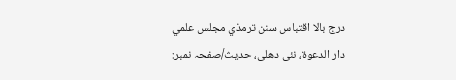درج بالا اقتباس سنن ترمذي مجلس علمي دار الدعوة، نئى دهلى، حدیث/صفحہ نمبر: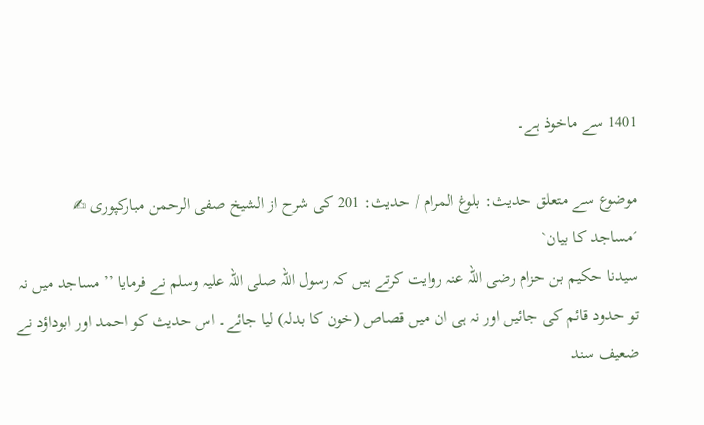1401 سے ماخوذ ہے۔

موضوع سے متعلق حدیث: بلوغ المرام / حدیث: 201 کی شرح از الشیخ صفی الرحمن مبارکپوری ✍
´مساجد کا بیان`
سیدنا حکیم بن حزام رضی اللہ عنہ روایت کرتے ہیں کہ رسول اللہ صلی اللہ علیہ وسلم نے فرمایا ’’ مساجد میں نہ تو حدود قائم کی جائیں اور نہ ہی ان میں قصاص (خون کا بدلہ) لیا جائے۔ اس حدیث کو احمد اور ابوداؤد نے ضعیف سند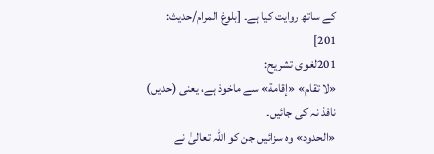کے ساتھ روایت کیا ہے۔ [بلوغ المرام/حدیث: 201]
201لغوی تشریح:
«لا تقام» «إقامة» سے ماخوذ ہے، یعنی (حدیں) نافذ نہ کی جائیں۔
«الحدود» وہ سزائیں جن کو اللہ تعالیٰ نے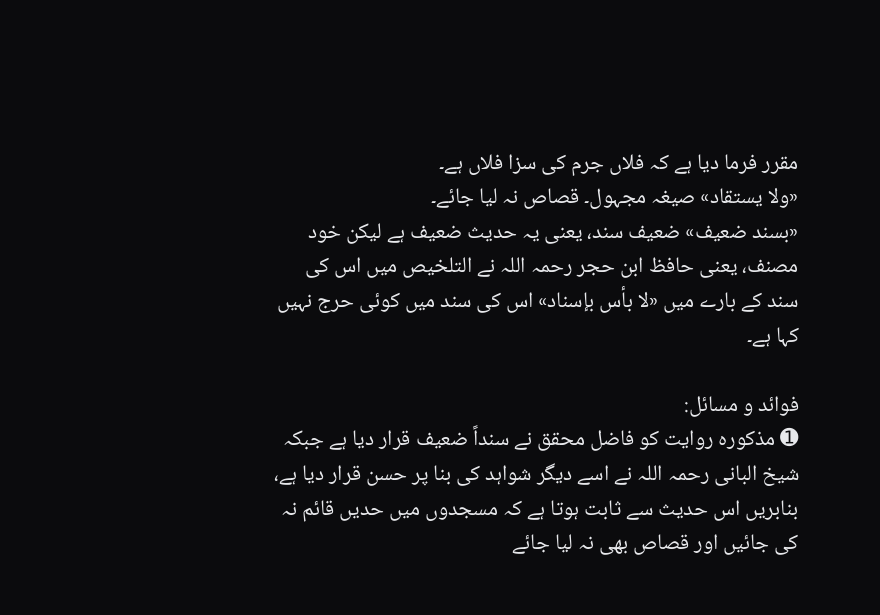مقرر فرما دیا ہے کہ فلاں جرم کی سزا فلاں ہے۔
«ولا يستقاد» صیغہ مجہول۔ قصاص نہ لیا جائے۔
«بسند ضعيف» ضعیف سند، یعنی یہ حدیث ضعیف ہے لیکن خود مصنف، یعنی حافظ ابن حجر رحمہ اللہ نے التلخیص میں اس کی سند کے بارے میں «لا بأس بإسناد» اس کی سند میں کوئی حرج نہیں کہا ہے۔

فوائد و مسائل:
➊ مذکورہ روایت کو فاضل محقق نے سنداً ضعیف قرار دیا ہے جبکہ شیخ البانی رحمہ اللہ نے اسے دیگر شواہد کی بنا پر حسن قرار دیا ہے، بنابریں اس حدیث سے ثابت ہوتا ہے کہ مسجدوں میں حدیں قائم نہ کی جائیں اور قصاص بھی نہ لیا جائے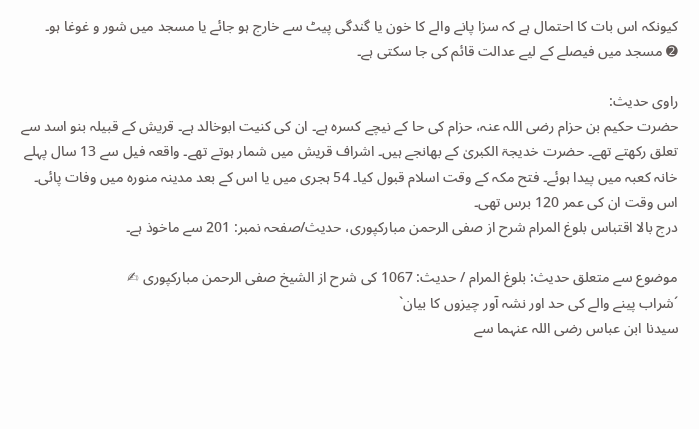کیونکہ اس بات کا احتمال ہے کہ سزا پانے والے کا خون یا گندگی پیٹ سے خارج ہو جائے یا مسجد میں شور و غوغا ہو۔
➋ مسجد میں فیصلے کے لیے عدالت قائم کی جا سکتی ہے۔

راوی حدیث:
حضرت حکیم بن حزام رضی اللہ عنہ، حزام کی حا کے نیچے کسرہ ہے۔ ان کی کنیت ابوخالد ہے۔ قریش کے قبیلہ بنو اسد سے تعلق رکھتے تھے۔ حضرت خدیجۃ الکبریٰ کے بھانجے ہیں۔ اشراف قریش میں شمار ہوتے تھے۔ واقعہ فیل سے 13 سال پہلے خانہ کعبہ میں پیدا ہوئے۔ فتح مکہ کے وقت اسلام قبول کیا۔ 54 ہجری میں یا اس کے بعد مدینہ منورہ میں وفات پائی۔ اس وقت ان کی عمر 120 برس تھی۔
درج بالا اقتباس بلوغ المرام شرح از صفی الرحمن مبارکپوری، حدیث/صفحہ نمبر: 201 سے ماخوذ ہے۔

موضوع سے متعلق حدیث: بلوغ المرام / حدیث: 1067 کی شرح از الشیخ صفی الرحمن مبارکپوری ✍
´شراب پینے والے کی حد اور نشہ آور چیزوں کا بیان`
سیدنا ابن عباس رضی اللہ عنہما سے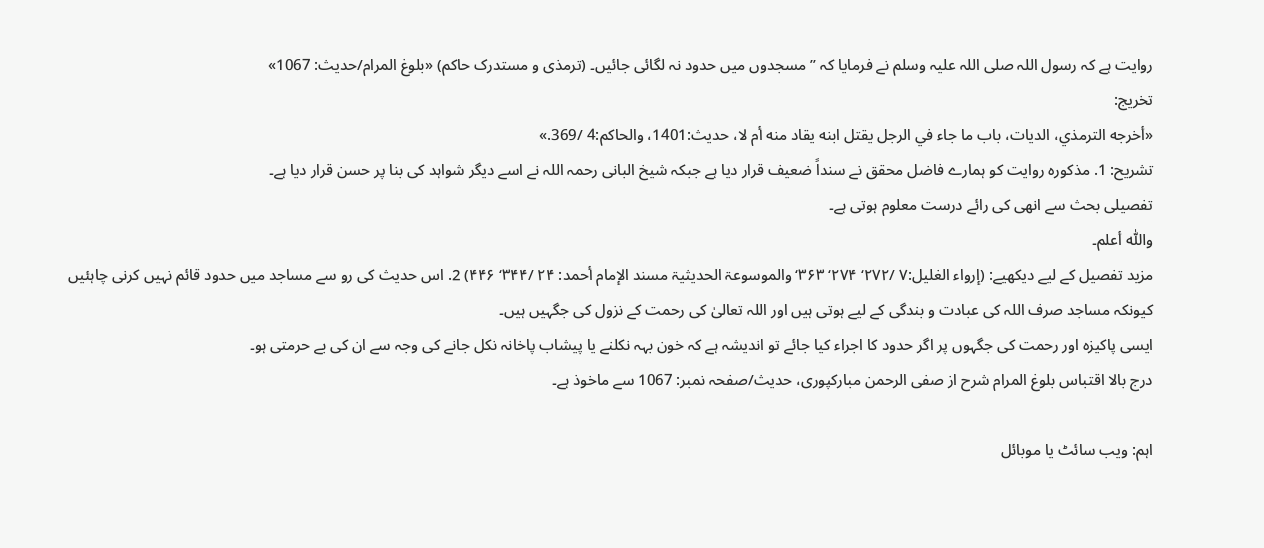روایت ہے کہ رسول اللہ صلی اللہ علیہ وسلم نے فرمایا کہ ’’ مسجدوں میں حدود نہ لگائی جائیں۔ (ترمذی و مستدرک حاکم) «بلوغ المرام/حدیث: 1067»
تخریج:
«أخرجه الترمذي، الديات، باب ما جاء في الرجل يقتل ابنه يقاد منه أم لا، حديث:1401، والحاكم:4 /369.»
تشریح: 1. مذکورہ روایت کو ہمارے فاضل محقق نے سنداً ضعیف قرار دیا ہے جبکہ شیخ البانی رحمہ اللہ نے اسے دیگر شواہد کی بنا پر حسن قرار دیا ہے۔
تفصیلی بحث سے انھی کی رائے درست معلوم ہوتی ہے۔
واللّٰہ أعلم۔
مزید تفصیل کے لیے دیکھیے: (إرواء الغلیل:۷ /۲۷۲‘ ۲۷۴‘ ۳۶۳‘ والموسوعۃ الحدیثیۃ مسند الإمام أحمد: ۲۴ /۳۴۴‘ ۴۴۶) 2. اس حدیث کی رو سے مساجد میں حدود قائم نہیں کرنی چاہئیں کیونکہ مساجد صرف اللہ کی عبادت و بندگی کے لیے ہوتی ہیں اور اللہ تعالیٰ کی رحمت کے نزول کی جگہیں ہیں۔
ایسی پاکیزہ اور رحمت کی جگہوں پر اگر حدود کا اجراء کیا جائے تو اندیشہ ہے کہ خون بہہ نکلنے یا پیشاب پاخانہ نکل جانے کی وجہ سے ان کی بے حرمتی ہو۔
درج بالا اقتباس بلوغ المرام شرح از صفی الرحمن مبارکپوری، حدیث/صفحہ نمبر: 1067 سے ماخوذ ہے۔

اہم: ویب سائٹ یا موبائل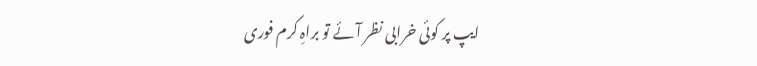ایپ پر کوئی خرابی نظر آئے تو براہِ کرم فوری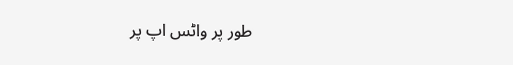طور پر واٹس اپ پر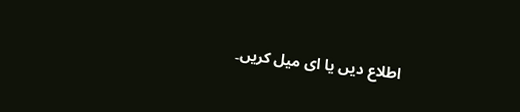اطلاع دیں یا ای میل کریں۔